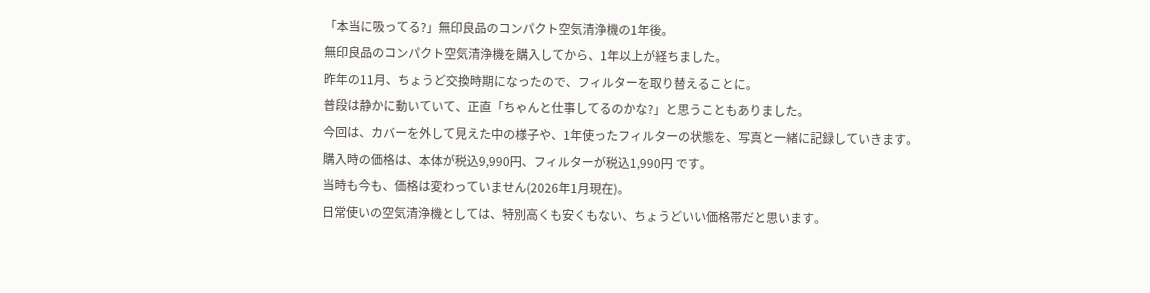「本当に吸ってる?」無印良品のコンパクト空気清浄機の1年後。
無印良品のコンパクト空気清浄機を購入してから、1年以上が経ちました。
昨年の11月、ちょうど交換時期になったので、フィルターを取り替えることに。
普段は静かに動いていて、正直「ちゃんと仕事してるのかな?」と思うこともありました。
今回は、カバーを外して見えた中の様子や、1年使ったフィルターの状態を、写真と一緒に記録していきます。
購入時の価格は、本体が税込9,990円、フィルターが税込1,990円 です。
当時も今も、価格は変わっていません(2026年1月現在)。
日常使いの空気清浄機としては、特別高くも安くもない、ちょうどいい価格帯だと思います。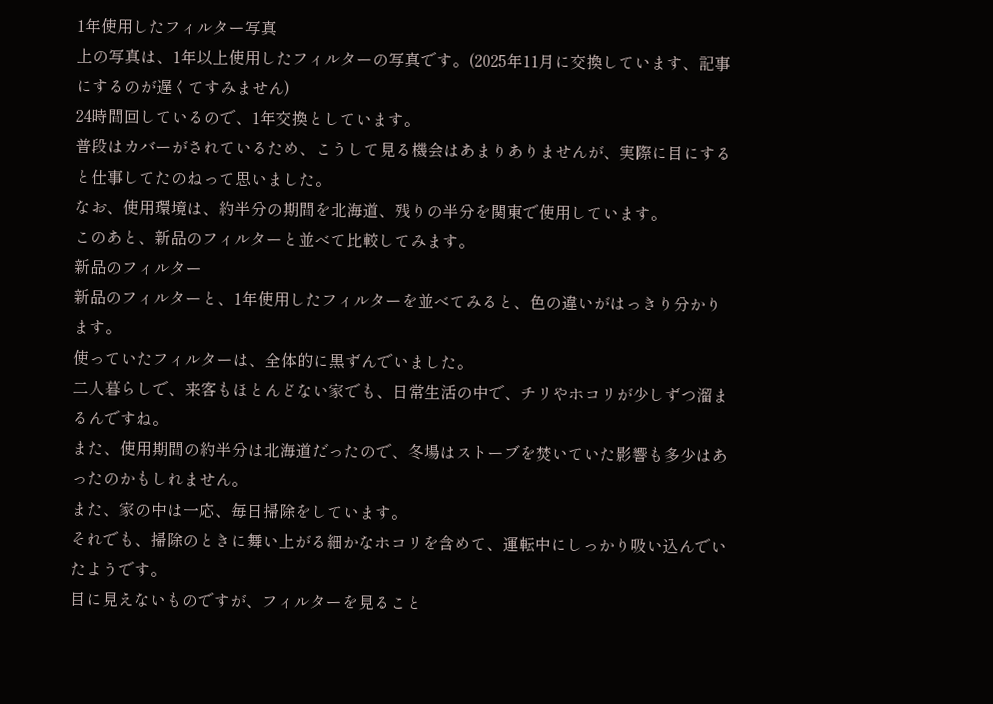1年使用したフィルター写真
上の写真は、1年以上使用したフィルターの写真です。(2025年11月に交換しています、記事にするのが遅くてすみません)
24時間回しているので、1年交換としています。
普段はカバーがされているため、こうして見る機会はあまりありませんが、実際に目にすると仕事してたのねって思いました。
なお、使用環境は、約半分の期間を北海道、残りの半分を関東で使用しています。
このあと、新品のフィルターと並べて比較してみます。
新品のフィルター
新品のフィルターと、1年使用したフィルターを並べてみると、色の違いがはっきり分かります。
使っていたフィルターは、全体的に黒ずんでいました。
二人暮らしで、来客もほとんどない家でも、日常生活の中で、チリやホコリが少しずつ溜まるんですね。
また、使用期間の約半分は北海道だったので、冬場はストーブを焚いていた影響も多少はあったのかもしれません。
また、家の中は一応、毎日掃除をしています。
それでも、掃除のときに舞い上がる細かなホコリを含めて、運転中にしっかり吸い込んでいたようです。
目に見えないものですが、フィルターを見ること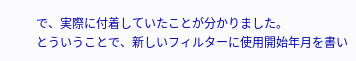で、実際に付着していたことが分かりました。
とういうことで、新しいフィルターに使用開始年月を書い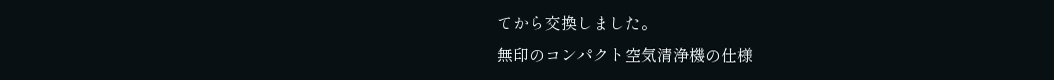てから交換しました。
無印のコンパクト空気清浄機の仕様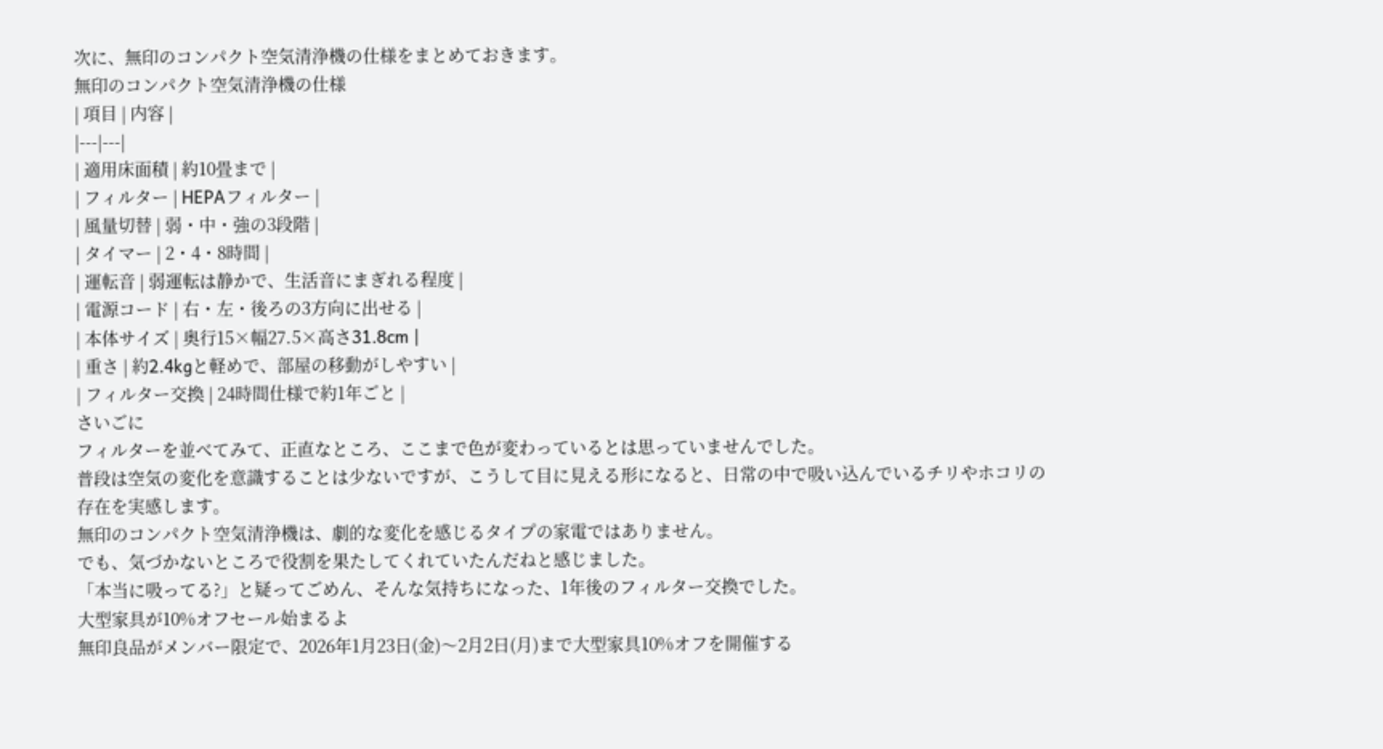次に、無印のコンパクト空気清浄機の仕様をまとめておきます。
無印のコンパクト空気清浄機の仕様
| 項目 | 内容 |
|---|---|
| 適用床面積 | 約10畳まで |
| フィルター | HEPAフィルター |
| 風量切替 | 弱・中・強の3段階 |
| タイマー | 2・4・8時間 |
| 運転音 | 弱運転は静かで、生活音にまぎれる程度 |
| 電源コード | 右・左・後ろの3方向に出せる |
| 本体サイズ | 奥行15×幅27.5×高さ31.8cm |
| 重さ | 約2.4kgと軽めで、部屋の移動がしやすい |
| フィルター交換 | 24時間仕様で約1年ごと |
さいごに
フィルターを並べてみて、正直なところ、ここまで色が変わっているとは思っていませんでした。
普段は空気の変化を意識することは少ないですが、こうして目に見える形になると、日常の中で吸い込んでいるチリやホコリの存在を実感します。
無印のコンパクト空気清浄機は、劇的な変化を感じるタイプの家電ではありません。
でも、気づかないところで役割を果たしてくれていたんだねと感じました。
「本当に吸ってる?」と疑ってごめん、そんな気持ちになった、1年後のフィルター交換でした。
大型家具が10%オフセール始まるよ
無印良品がメンバー限定で、2026年1月23日(金)〜2月2日(月)まで大型家具10%オフを開催する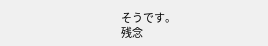そうです。
残念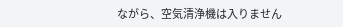ながら、空気清浄機は入りません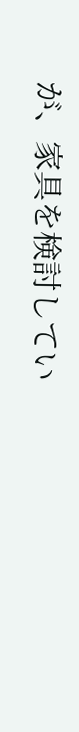が、家具を検討してい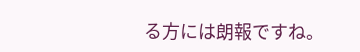る方には朗報ですね。